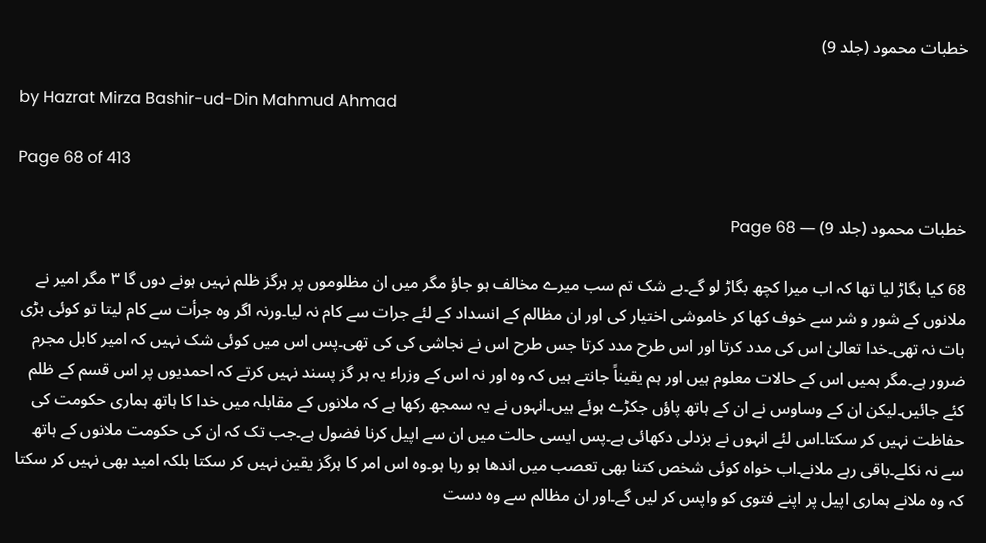خطبات محمود (جلد 9)

by Hazrat Mirza Bashir-ud-Din Mahmud Ahmad

Page 68 of 413

خطبات محمود (جلد 9) — Page 68

68 کیا بگاڑ لیا تھا کہ اب میرا کچھ بگاڑ لو گے۔بے شک تم سب میرے مخالف ہو جاؤ مگر میں ان مظلوموں پر ہرگز ظلم نہیں ہونے دوں گا ۳ مگر امیر نے ملانوں کے شور و شر سے خوف کھا کر خاموشی اختیار کی اور ان مظالم کے انسداد کے لئے جرات سے کام نہ لیا۔ورنہ اگر وہ جرأت سے کام لیتا تو کوئی بڑی بات نہ تھی۔خدا تعالیٰ اس کی مدد کرتا اور اس طرح مدد کرتا جس طرح اس نے نجاشی کی کی تھی۔پس اس میں کوئی شک نہیں کہ امیر کابل مجرم ضرور ہے۔مگر ہمیں اس کے حالات معلوم ہیں اور ہم یقیناً جانتے ہیں کہ وہ اور نہ اس کے وزراء یہ ہر گز پسند نہیں کرتے کہ احمدیوں پر اس قسم کے ظلم کئے جائیں۔لیکن ان کے وساوس نے ان کے ہاتھ پاؤں جکڑے ہوئے ہیں۔انہوں نے یہ سمجھ رکھا ہے کہ ملانوں کے مقابلہ میں خدا کا ہاتھ ہماری حکومت کی حفاظت نہیں کر سکتا۔اس لئے انہوں نے بزدلی دکھائی ہے۔پس ایسی حالت میں ان سے اپیل کرنا فضول ہے۔جب تک کہ ان کی حکومت ملانوں کے ہاتھ سے نہ نکلے۔باقی رہے ملانے۔اب خواہ کوئی شخص کتنا بھی تعصب میں اندھا ہو رہا ہو۔وہ اس امر کا ہرگز یقین نہیں کر سکتا بلکہ امید بھی نہیں کر سکتا کہ وہ ملانے ہماری اپیل پر اپنے فتوی کو واپس کر لیں گے۔اور ان مظالم سے وہ دست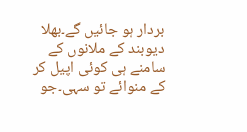بردار ہو جائیں گے۔بھلا دیوبند کے ملانوں کے سامنے ہی کوئی اپیل کر کے منوائے تو سہی۔جو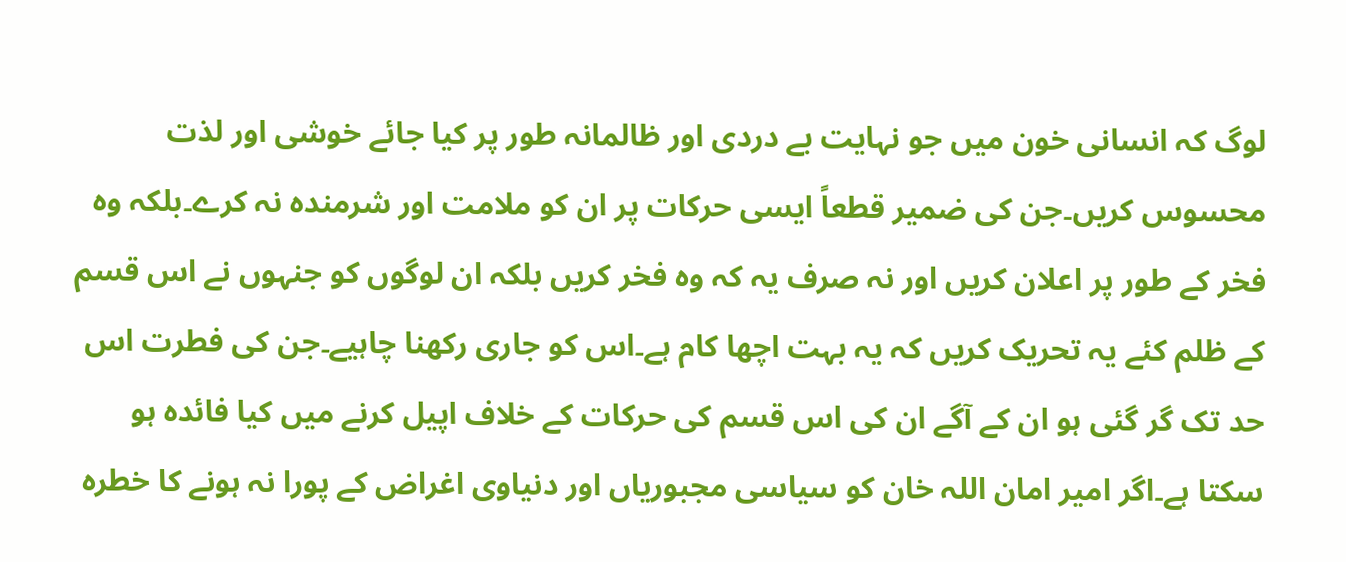لوگ کہ انسانی خون میں جو نہایت بے دردی اور ظالمانہ طور پر کیا جائے خوشی اور لذت محسوس کریں۔جن کی ضمیر قطعاً ایسی حرکات پر ان کو ملامت اور شرمندہ نہ کرے۔بلکہ وہ فخر کے طور پر اعلان کریں اور نہ صرف یہ کہ وہ فخر کریں بلکہ ان لوگوں کو جنہوں نے اس قسم کے ظلم کئے یہ تحریک کریں کہ یہ بہت اچھا کام ہے۔اس کو جاری رکھنا چاہیے۔جن کی فطرت اس حد تک گر گئی ہو ان کے آگے ان کی اس قسم کی حرکات کے خلاف اپیل کرنے میں کیا فائدہ ہو سکتا ہے۔اگر امیر امان اللہ خان کو سیاسی مجبوریاں اور دنیاوی اغراض کے پورا نہ ہونے کا خطرہ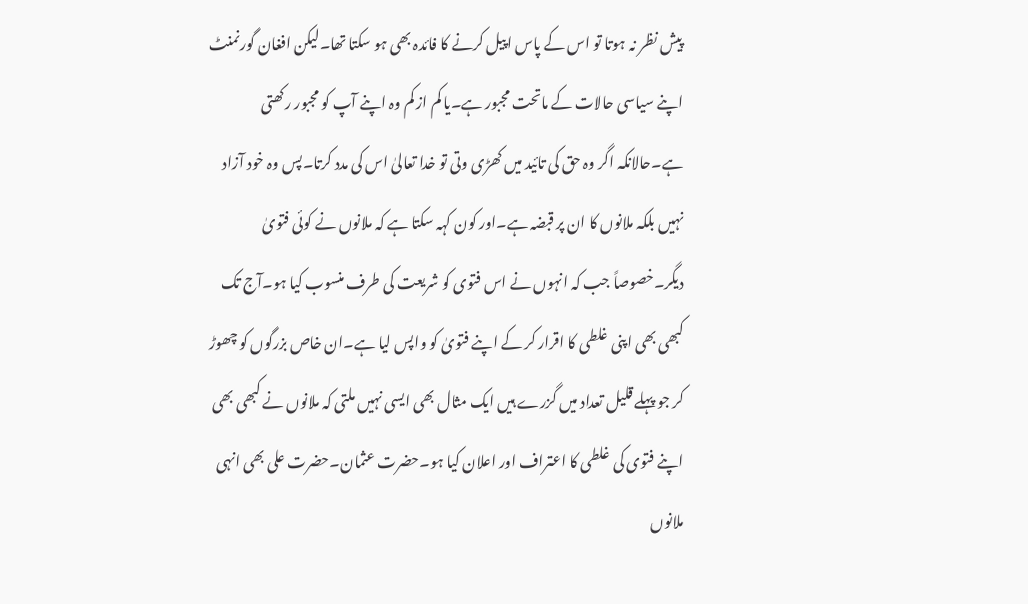پیش نظر نہ ہوتا تو اس کے پاس اپیل کرنے کا فائدہ بھی ہو سکتا تھا۔لیکن افغان گورنمنٹ اپنے سیاسی حالات کے ماتحت مجبور ہے۔یا کم از کم وہ اپنے آپ کو مجبور رکھتی ہے۔حالانکہ اگر وہ حق کی تائید میں کھڑی وتی تو خدا تعالیٰ اس کی مدد کرتا۔پس وہ خود آزاد نہیں بلکہ ملانوں کا ان پر قبضہ ہے۔اور کون کہہ سکتا ہے کہ ملانوں نے کوئی فتویٰ دیگر۔خصوصاً جب کہ انہوں نے اس فتوی کو شریعت کی طرف منسوب کیا ہو۔آج تک کبھی بھی اپنی غلطی کا اقرار کر کے اپنے فتویٰ کو واپس لیا ہے۔ان خاص بزرگوں کو چھوڑ کر جو پہلے قلیل تعداد میں گزرے ہیں ایک مثال بھی ایسی نہیں ملتی کہ ملانوں نے کبھی بھی اپنے فتوی کی غلطی کا اعتراف اور اعلان کیا ہو۔حضرت عثمان۔حضرت علی بھی انہی ملانوں